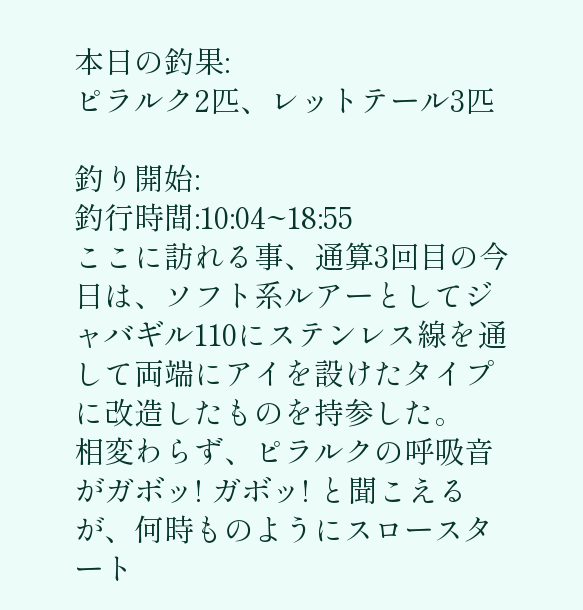本日の釣果:
ピラルク2匹、レットテール3匹

釣り開始:
釣行時間:10:04~18:55
ここに訪れる事、通算3回目の今日は、ソフト系ルアーとしてジャバギル110にステンレス線を通して両端にアイを設けたタイプに改造したものを持参した。
相変わらず、ピラルクの呼吸音がガボッ! ガボッ! と聞こえるが、何時ものようにスロースタート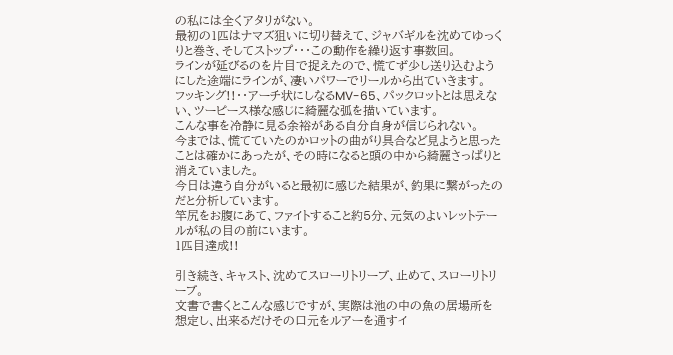の私には全くアタリがない。
最初の1匹はナマズ狙いに切り替えて、ジャバギルを沈めてゆっくりと巻き、そしてストップ・・・この動作を繰り返す事数回。
ラインが延びるのを片目で捉えたので、慌てず少し送り込むようにした途端にラインが、凄いパワーでリールから出ていきます。
フッキング!!・・アーチ状にしなるMV-65、パックロットとは思えない、ツーピース様な感じに綺麗な弧を描いています。
こんな事を冷静に見る余裕がある自分自身が信じられない。
今までは、慌てていたのかロットの曲がり具合など見ようと思ったことは確かにあったが、その時になると頭の中から綺麗さっぱりと消えていました。
今日は違う自分がいると最初に感じた結果が、釣果に繋がったのだと分析しています。
竿尻をお腹にあて、ファイトすること約5分、元気のよいレットテールが私の目の前にいます。
1匹目達成!!

引き続き、キャスト、沈めてスローリトリーブ、止めて、スローリトリーブ。
文書で書くとこんな感じですが、実際は池の中の魚の居場所を想定し、出来るだけその口元をルアーを通すイ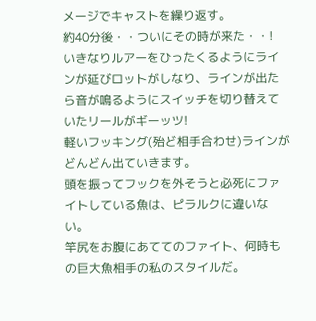メージでキャストを繰り返す。
約40分後・・ついにその時が来た・・!
いきなりルアーをひったくるようにラインが延びロットがしなり、ラインが出たら音が鳴るようにスイッチを切り替えていたリールがギーッツ!
軽いフッキング(殆ど相手合わせ)ラインがどんどん出ていきます。
頭を振ってフックを外そうと必死にファイトしている魚は、ピラルクに違いない。
竿尻をお腹にあててのファイト、何時もの巨大魚相手の私のスタイルだ。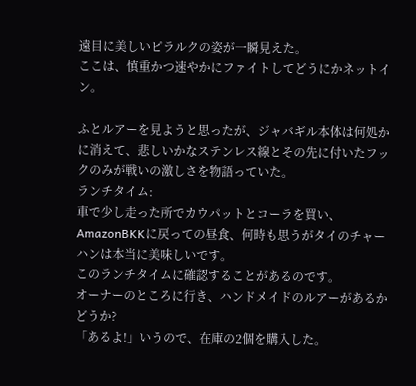遠目に美しいピラルクの姿が一瞬見えた。
ここは、慎重かつ速やかにファイトしてどうにかネットイン。

ふとルアーを見ようと思ったが、ジャバギル本体は何処かに消えて、悲しいかなステンレス線とその先に付いたフックのみが戦いの激しさを物語っていた。
ランチタイム:
車で少し走った所でカウパットとコーラを買い、AmazonBKKに戻っての昼食、何時も思うがタイのチャーハンは本当に美味しいです。
このランチタイムに確認することがあるのです。
オーナーのところに行き、ハンドメイドのルアーがあるかどうか?
「あるよ!」いうので、在庫の2個を購入した。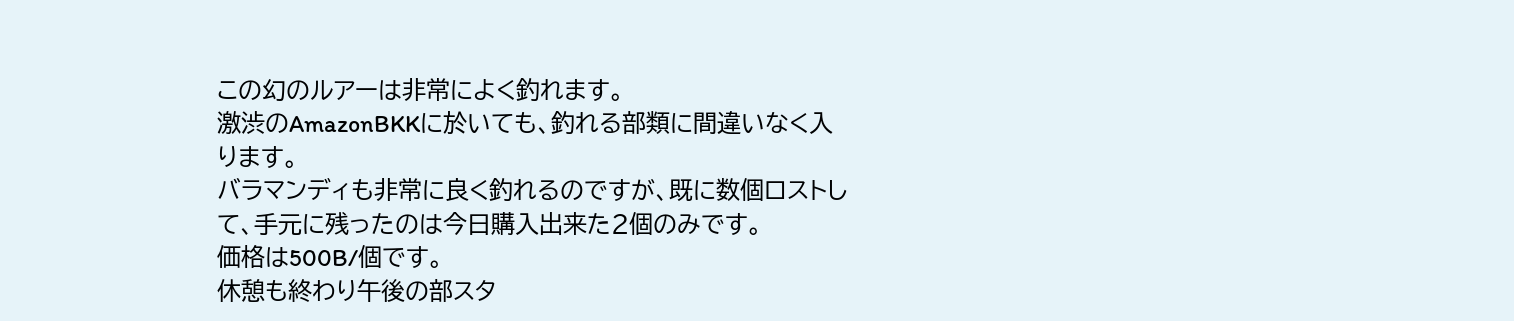この幻のルアーは非常によく釣れます。
激渋のAmazonBKKに於いても、釣れる部類に間違いなく入ります。
バラマンディも非常に良く釣れるのですが、既に数個ロストして、手元に残ったのは今日購入出来た2個のみです。
価格は500B/個です。
休憩も終わり午後の部スタ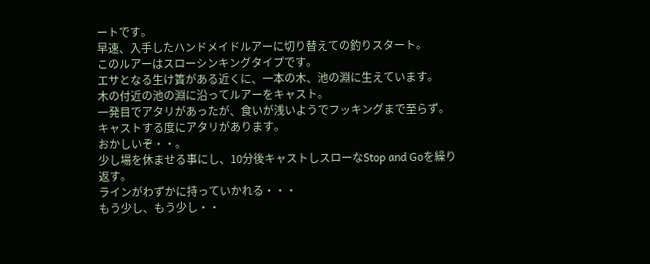ートです。
早速、入手したハンドメイドルアーに切り替えての釣りスタート。
このルアーはスローシンキングタイプです。
エサとなる生け簀がある近くに、一本の木、池の淵に生えています。
木の付近の池の淵に沿ってルアーをキャスト。
一発目でアタリがあったが、食いが浅いようでフッキングまで至らず。
キャストする度にアタリがあります。
おかしいぞ・・。
少し場を休ませる事にし、10分後キャストしスローなStop and Goを繰り返す。
ラインがわずかに持っていかれる・・・
もう少し、もう少し・・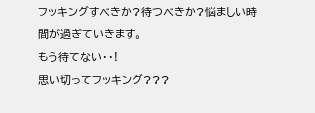フッキングすべきか?待つべきか?悩ましい時間が過ぎていきます。
もう待てない・・!
思い切ってフッキング???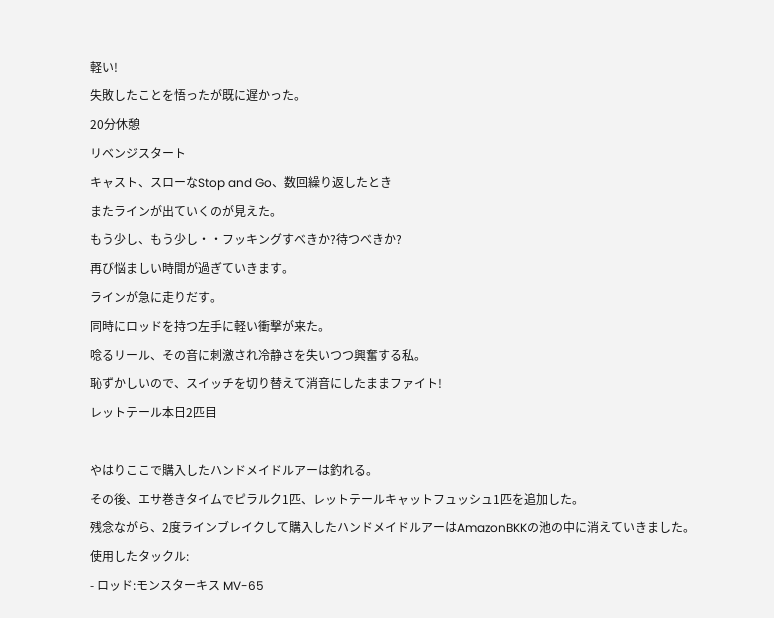軽い!
失敗したことを悟ったが既に遅かった。
20分休憩
リベンジスタート
キャスト、スローなStop and Go、数回繰り返したとき
またラインが出ていくのが見えた。
もう少し、もう少し・・フッキングすべきか?待つべきか?
再び悩ましい時間が過ぎていきます。
ラインが急に走りだす。
同時にロッドを持つ左手に軽い衝撃が来た。
唸るリール、その音に刺激され冷静さを失いつつ興奮する私。
恥ずかしいので、スイッチを切り替えて消音にしたままファイト!
レットテール本日2匹目

やはりここで購入したハンドメイドルアーは釣れる。
その後、エサ巻きタイムでピラルク1匹、レットテールキャットフュッシュ1匹を追加した。
残念ながら、2度ラインブレイクして購入したハンドメイドルアーはAmazonBKKの池の中に消えていきました。
使用したタックル:
- ロッド:モンスターキス MV-65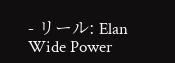- リール: Elan Wide Power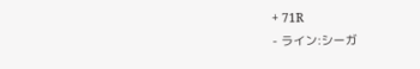+ 71R
- ライン:シーガ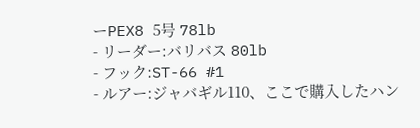ーPEX8 5号 78lb
- リーダー:バリバス 80lb
- フック:ST-66 #1
- ルアー:ジャバギル110、ここで購入したハン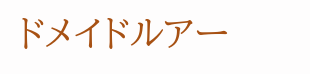ドメイドルアー